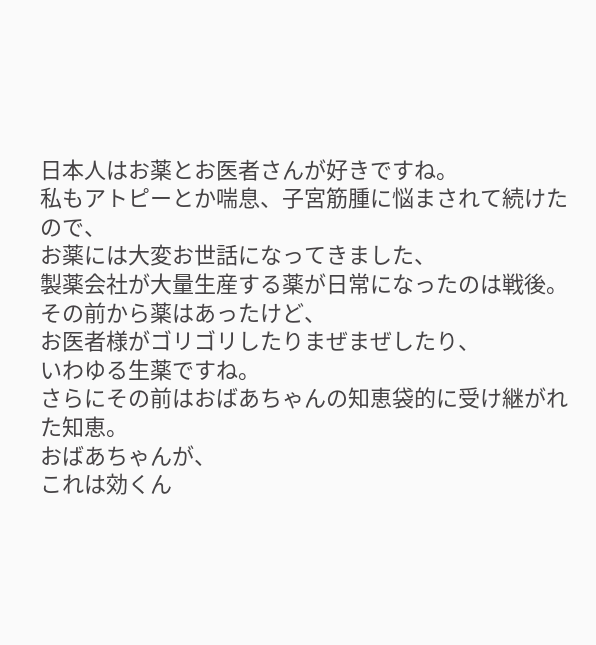日本人はお薬とお医者さんが好きですね。
私もアトピーとか喘息、子宮筋腫に悩まされて続けたので、
お薬には大変お世話になってきました、
製薬会社が大量生産する薬が日常になったのは戦後。
その前から薬はあったけど、
お医者様がゴリゴリしたりまぜまぜしたり、
いわゆる生薬ですね。
さらにその前はおばあちゃんの知恵袋的に受け継がれた知恵。
おばあちゃんが、
これは効くん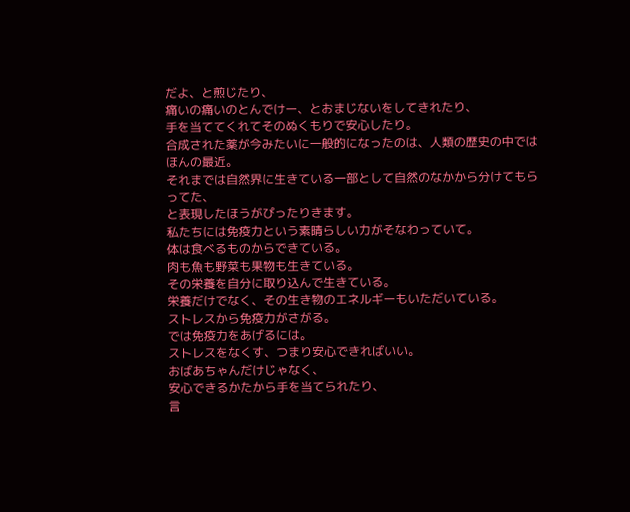だよ、と煎じたり、
痛いの痛いのとんでけー、とおまじないをしてきれたり、
手を当ててくれてそのぬくもりで安心したり。
合成された薬が今みたいに一般的になったのは、人類の歴史の中ではほんの最近。
それまでは自然界に生きている一部として自然のなかから分けてもらってた、
と表現したほうがぴったりきます。
私たちには免疫力という素晴らしい力がそなわっていて。
体は食べるものからできている。
肉も魚も野菜も果物も生きている。
その栄養を自分に取り込んで生きている。
栄養だけでなく、その生き物のエネルギーもいただいている。
ストレスから免疫力がさがる。
では免疫力をあげるには。
ストレスをなくす、つまり安心できればいい。
おばあちゃんだけじゃなく、
安心できるかたから手を当てられたり、
言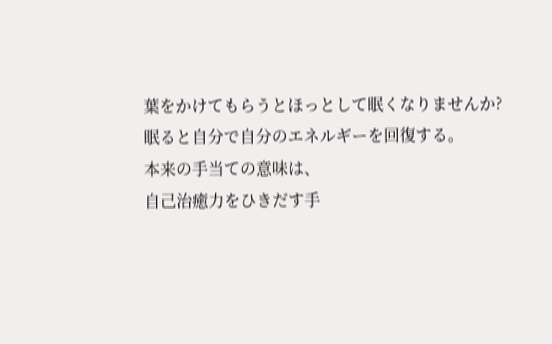葉をかけてもらうとほっとして眠くなりませんか?
眠ると自分で自分のエネルギーを回復する。
本来の手当ての意味は、
自己治癒力をひきだす手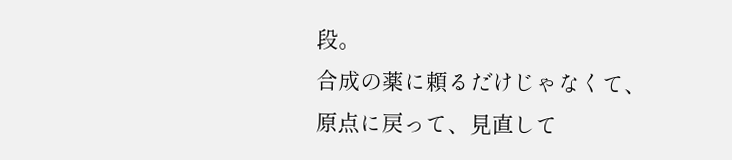段。
合成の薬に頼るだけじゃなくて、
原点に戻って、見直して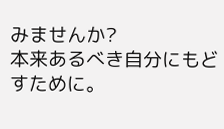みませんか?
本来あるべき自分にもどすために。